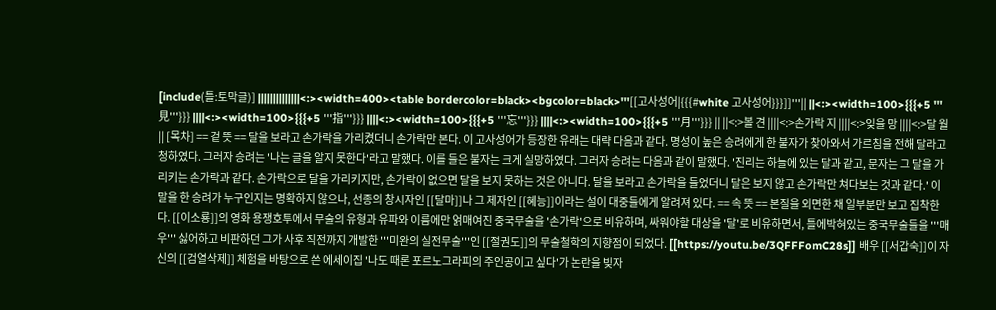[include(틀:토막글)] ||||||||||||||<:><width=400><table bordercolor=black><bgcolor=black>'''[[고사성어|{{{#white 고사성어}}}]]'''|| ||<:><width=100>{{{+5 '''見'''}}} ||||<:><width=100>{{{+5 '''指'''}}} ||||<:><width=100>{{{+5 '''忘'''}}} ||||<:><width=100>{{{+5 '''月'''}}} || ||<:>볼 견 ||||<:>손가락 지 ||||<:>잊을 망 ||||<:>달 월 || [목차] == 겉 뜻 == 달을 보라고 손가락을 가리켰더니 손가락만 본다. 이 고사성어가 등장한 유래는 대략 다음과 같다. 명성이 높은 승려에게 한 불자가 찾아와서 가르침을 전해 달라고 청하였다. 그러자 승려는 '나는 글을 알지 못한다'라고 말했다. 이를 들은 불자는 크게 실망하였다. 그러자 승려는 다음과 같이 말했다. '진리는 하늘에 있는 달과 같고, 문자는 그 달을 가리키는 손가락과 같다. 손가락으로 달을 가리키지만, 손가락이 없으면 달을 보지 못하는 것은 아니다. 달을 보라고 손가락을 들었더니 달은 보지 않고 손가락만 쳐다보는 것과 같다.' 이 말을 한 승려가 누구인지는 명확하지 않으나, 선종의 창시자인 [[달마]]나 그 제자인 [[혜능]]이라는 설이 대중들에게 알려져 있다. == 속 뜻 == 본질을 외면한 채 일부분만 보고 집착한다. [[이소룡]]의 영화 용쟁호투에서 무술의 유형과 유파와 이름에만 얽매여진 중국무술을 '손가락'으로 비유하며, 싸워야할 대상을 '달'로 비유하면서, 틀에박혀있는 중국무술들을 '''매우''' 싫어하고 비판하던 그가 사후 직전까지 개발한 '''미완의 실전무술'''인 [[절권도]]의 무술철학의 지향점이 되었다. [[https://youtu.be/3QFFFomC28s]] 배우 [[서갑숙]]이 자신의 [[검열삭제]] 체험을 바탕으로 쓴 에세이집 '나도 때론 포르노그라피의 주인공이고 싶다'가 논란을 빚자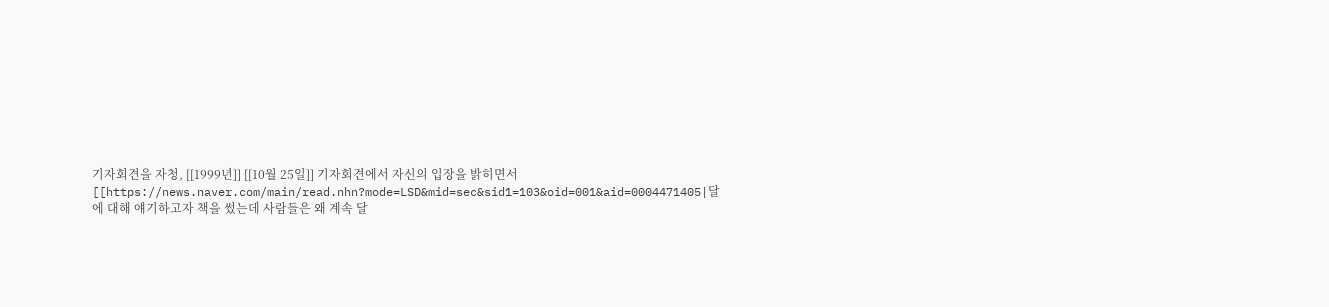기자회견을 자청, [[1999년]] [[10월 25일]] 기자회견에서 자신의 입장을 밝히면서 [[https://news.naver.com/main/read.nhn?mode=LSD&mid=sec&sid1=103&oid=001&aid=0004471405|달에 대해 얘기하고자 책을 썼는데 사람들은 왜 계속 달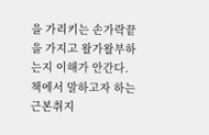을 가리키는 손가락끝을 가지고 왈가왈부하는지 이해가 안간다. 책에서 말하고자 하는 근본취지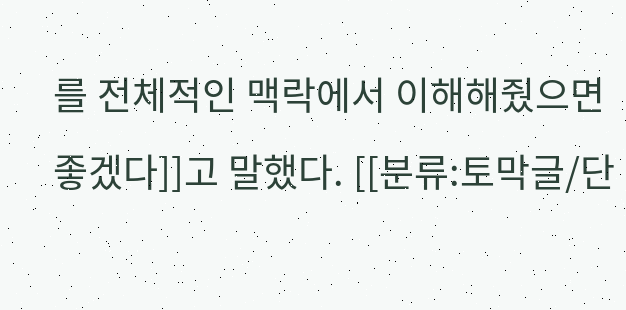를 전체적인 맥락에서 이해해줬으면 좋겠다]]고 말했다. [[분류:토막글/단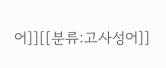어]][[분류:고사성어]]